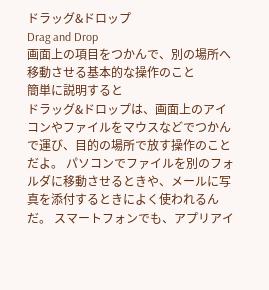ドラッグ&ドロップ
Drag and Drop
画面上の項目をつかんで、別の場所へ移動させる基本的な操作のこと
簡単に説明すると
ドラッグ&ドロップは、画面上のアイコンやファイルをマウスなどでつかんで運び、目的の場所で放す操作のことだよ。 パソコンでファイルを別のフォルダに移動させるときや、メールに写真を添付するときによく使われるんだ。 スマートフォンでも、アプリアイ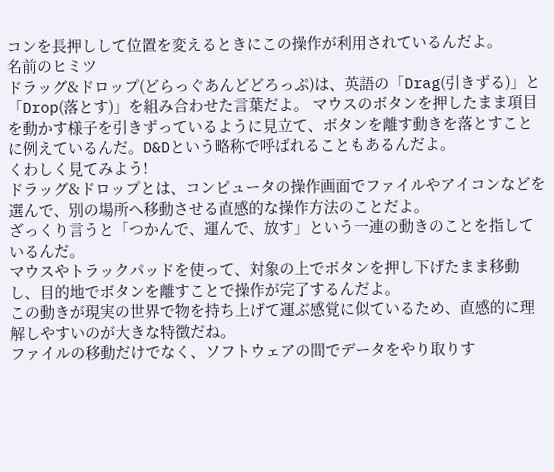コンを長押しして位置を変えるときにこの操作が利用されているんだよ。
名前のヒミツ
ドラッグ&ドロップ(どらっぐあんどどろっぷ)は、英語の「Drag(引きずる)」と「Drop(落とす)」を組み合わせた言葉だよ。 マウスのボタンを押したまま項目を動かす様子を引きずっているように見立て、ボタンを離す動きを落とすことに例えているんだ。D&Dという略称で呼ばれることもあるんだよ。
くわしく見てみよう!
ドラッグ&ドロップとは、コンピュータの操作画面でファイルやアイコンなどを選んで、別の場所へ移動させる直感的な操作方法のことだよ。
ざっくり言うと「つかんで、運んで、放す」という一連の動きのことを指しているんだ。
マウスやトラックパッドを使って、対象の上でボタンを押し下げたまま移動し、目的地でボタンを離すことで操作が完了するんだよ。
この動きが現実の世界で物を持ち上げて運ぶ感覚に似ているため、直感的に理解しやすいのが大きな特徴だね。
ファイルの移動だけでなく、ソフトウェアの間でデータをやり取りす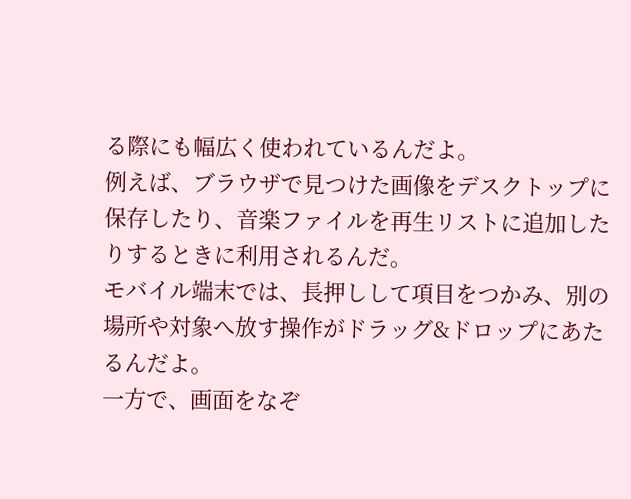る際にも幅広く使われているんだよ。
例えば、ブラウザで見つけた画像をデスクトップに保存したり、音楽ファイルを再生リストに追加したりするときに利用されるんだ。
モバイル端末では、長押しして項目をつかみ、別の場所や対象へ放す操作がドラッグ&ドロップにあたるんだよ。
一方で、画面をなぞ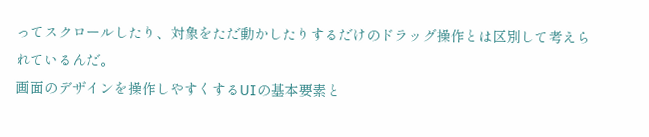ってスクロールしたり、対象をただ動かしたりするだけのドラッグ操作とは区別して考えられているんだ。
画面のデザインを操作しやすくするUIの基本要素と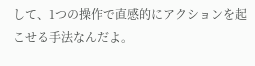して、1つの操作で直感的にアクションを起こせる手法なんだよ。